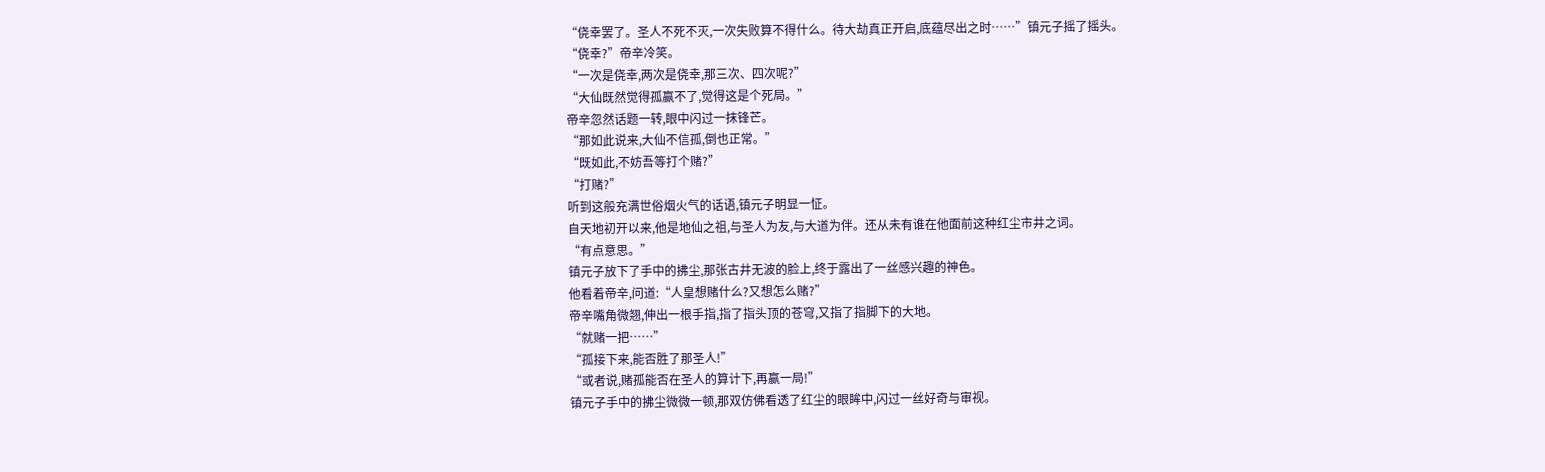“侥幸罢了。圣人不死不灭,一次失败算不得什么。待大劫真正开启,底蕴尽出之时……”镇元子摇了摇头。
“侥幸?”帝辛冷笑。
“一次是侥幸,两次是侥幸,那三次、四次呢?”
“大仙既然觉得孤赢不了,觉得这是个死局。”
帝辛忽然话题一转,眼中闪过一抹锋芒。
“那如此说来,大仙不信孤,倒也正常。”
“既如此,不妨吾等打个赌?”
“打赌?”
听到这般充满世俗烟火气的话语,镇元子明显一怔。
自天地初开以来,他是地仙之祖,与圣人为友,与大道为伴。还从未有谁在他面前这种红尘市井之词。
“有点意思。”
镇元子放下了手中的拂尘,那张古井无波的脸上,终于露出了一丝感兴趣的神色。
他看着帝辛,问道:“人皇想赌什么?又想怎么赌?”
帝辛嘴角微翘,伸出一根手指,指了指头顶的苍穹,又指了指脚下的大地。
“就赌一把……”
“孤接下来,能否胜了那圣人!”
“或者说,赌孤能否在圣人的算计下,再赢一局!”
镇元子手中的拂尘微微一顿,那双仿佛看透了红尘的眼眸中,闪过一丝好奇与审视。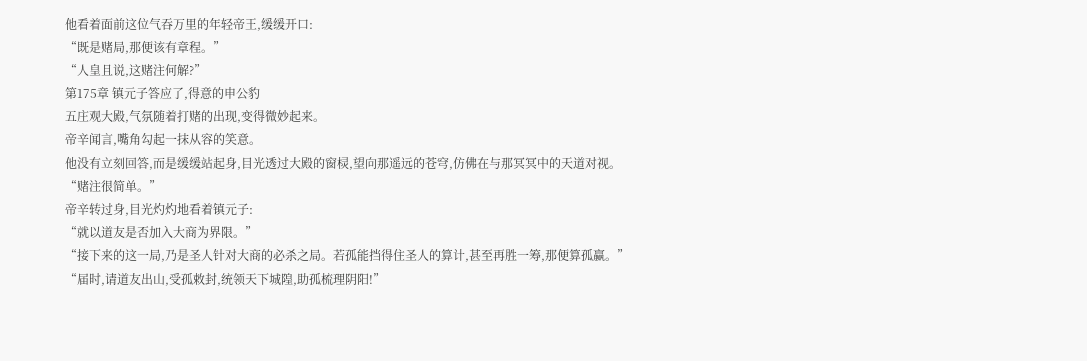他看着面前这位气吞万里的年轻帝王,缓缓开口:
“既是赌局,那便该有章程。”
“人皇且说,这赌注何解?”
第175章 镇元子答应了,得意的申公豹
五庄观大殿,气氛随着打赌的出现,变得微妙起来。
帝辛闻言,嘴角勾起一抹从容的笑意。
他没有立刻回答,而是缓缓站起身,目光透过大殿的窗棂,望向那遥远的苍穹,仿佛在与那冥冥中的天道对视。
“赌注很简单。”
帝辛转过身,目光灼灼地看着镇元子:
“就以道友是否加入大商为界限。”
“接下来的这一局,乃是圣人针对大商的必杀之局。若孤能挡得住圣人的算计,甚至再胜一筹,那便算孤赢。”
“届时,请道友出山,受孤敕封,统领天下城隍,助孤梳理阴阳!”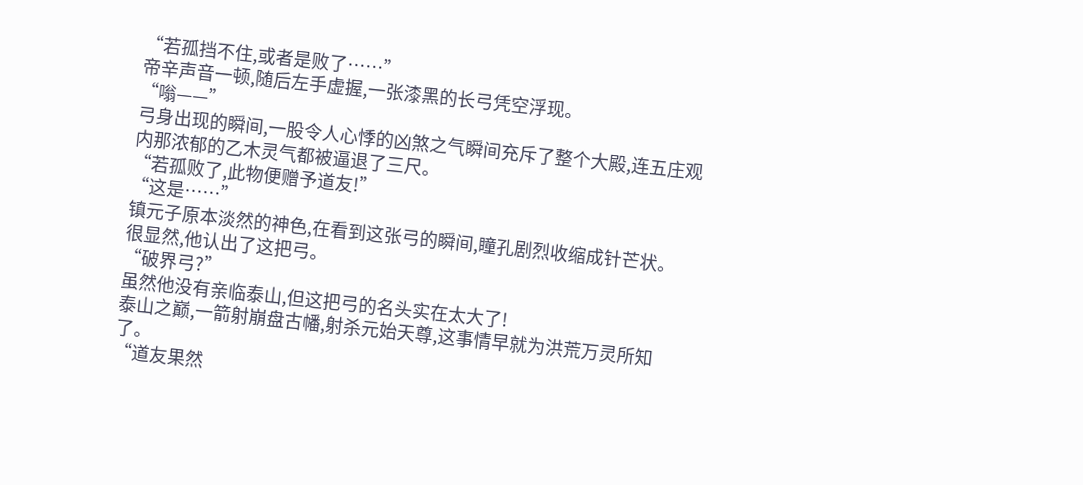“若孤挡不住,或者是败了……”
帝辛声音一顿,随后左手虚握,一张漆黑的长弓凭空浮现。
“嗡——”
弓身出现的瞬间,一股令人心悸的凶煞之气瞬间充斥了整个大殿,连五庄观内那浓郁的乙木灵气都被逼退了三尺。
“若孤败了,此物便赠予道友!”
“这是……”
镇元子原本淡然的神色,在看到这张弓的瞬间,瞳孔剧烈收缩成针芒状。
很显然,他认出了这把弓。
“破界弓?”
虽然他没有亲临泰山,但这把弓的名头实在太大了!
泰山之巅,一箭射崩盘古幡,射杀元始天尊,这事情早就为洪荒万灵所知了。
“道友果然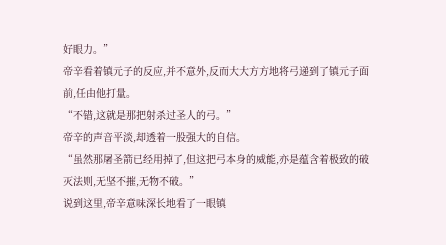好眼力。”
帝辛看着镇元子的反应,并不意外,反而大大方方地将弓递到了镇元子面前,任由他打量。
“不错,这就是那把射杀过圣人的弓。”
帝辛的声音平淡,却透着一股强大的自信。
“虽然那屠圣箭已经用掉了,但这把弓本身的威能,亦是蕴含着极致的破灭法则,无坚不摧,无物不破。”
说到这里,帝辛意味深长地看了一眼镇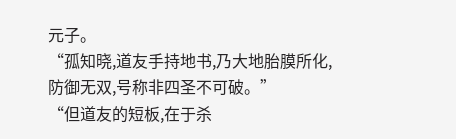元子。
“孤知晓,道友手持地书,乃大地胎膜所化,防御无双,号称非四圣不可破。”
“但道友的短板,在于杀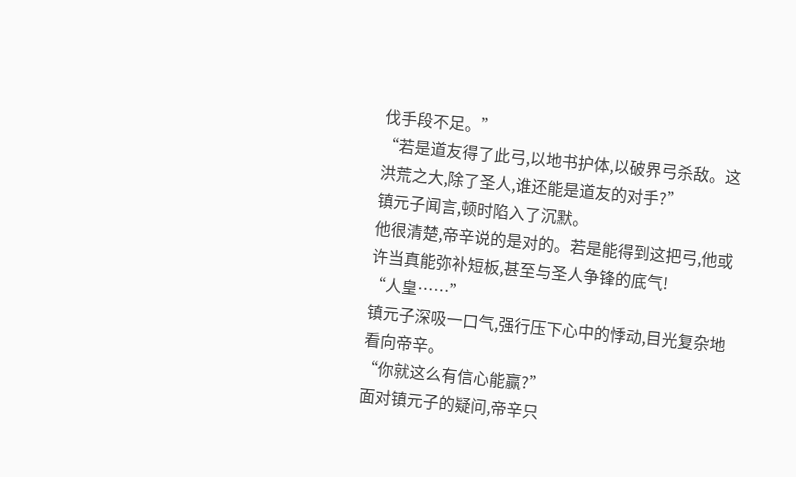伐手段不足。”
“若是道友得了此弓,以地书护体,以破界弓杀敌。这洪荒之大,除了圣人,谁还能是道友的对手?”
镇元子闻言,顿时陷入了沉默。
他很清楚,帝辛说的是对的。若是能得到这把弓,他或许当真能弥补短板,甚至与圣人争锋的底气!
“人皇……”
镇元子深吸一口气,强行压下心中的悸动,目光复杂地看向帝辛。
“你就这么有信心能赢?”
面对镇元子的疑问,帝辛只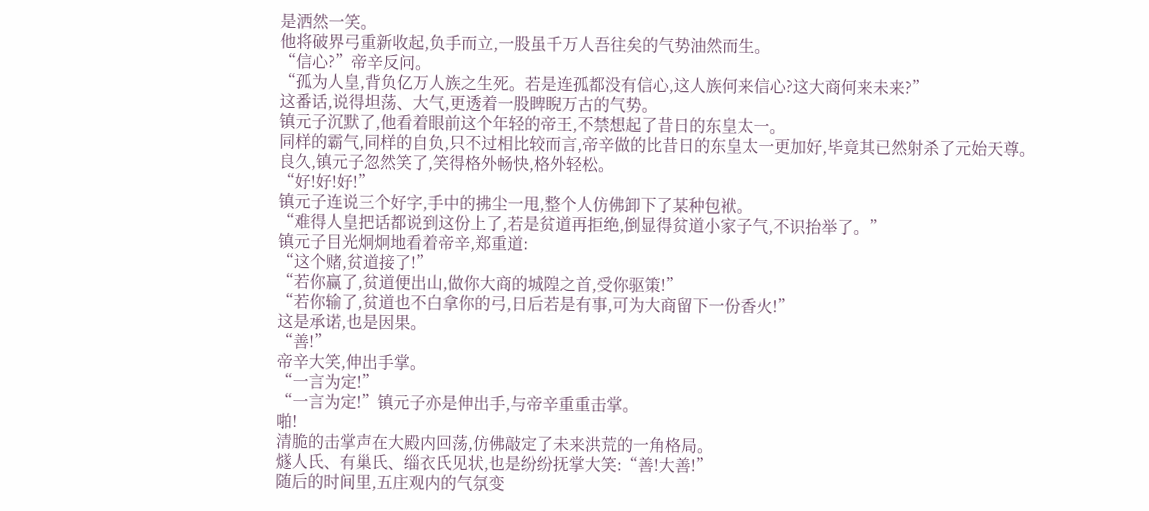是洒然一笑。
他将破界弓重新收起,负手而立,一股虽千万人吾往矣的气势油然而生。
“信心?”帝辛反问。
“孤为人皇,背负亿万人族之生死。若是连孤都没有信心,这人族何来信心?这大商何来未来?”
这番话,说得坦荡、大气,更透着一股睥睨万古的气势。
镇元子沉默了,他看着眼前这个年轻的帝王,不禁想起了昔日的东皇太一。
同样的霸气,同样的自负,只不过相比较而言,帝辛做的比昔日的东皇太一更加好,毕竟其已然射杀了元始天尊。
良久,镇元子忽然笑了,笑得格外畅快,格外轻松。
“好!好!好!”
镇元子连说三个好字,手中的拂尘一甩,整个人仿佛卸下了某种包袱。
“难得人皇把话都说到这份上了,若是贫道再拒绝,倒显得贫道小家子气,不识抬举了。”
镇元子目光炯炯地看着帝辛,郑重道:
“这个赌,贫道接了!”
“若你赢了,贫道便出山,做你大商的城隍之首,受你驱策!”
“若你输了,贫道也不白拿你的弓,日后若是有事,可为大商留下一份香火!”
这是承诺,也是因果。
“善!”
帝辛大笑,伸出手掌。
“一言为定!”
“一言为定!”镇元子亦是伸出手,与帝辛重重击掌。
啪!
清脆的击掌声在大殿内回荡,仿佛敲定了未来洪荒的一角格局。
燧人氏、有巢氏、缁衣氏见状,也是纷纷抚掌大笑:“善!大善!”
随后的时间里,五庄观内的气氛变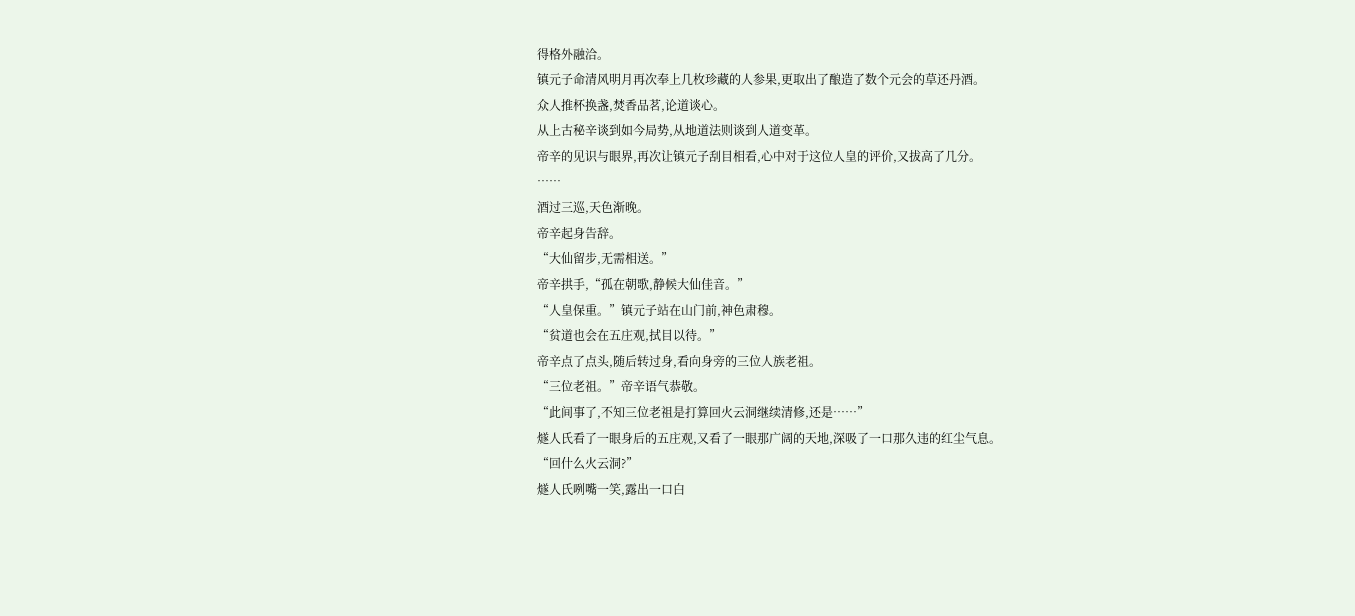得格外融洽。
镇元子命清风明月再次奉上几枚珍藏的人参果,更取出了酿造了数个元会的草还丹酒。
众人推杯换盏,焚香品茗,论道谈心。
从上古秘辛谈到如今局势,从地道法则谈到人道变革。
帝辛的见识与眼界,再次让镇元子刮目相看,心中对于这位人皇的评价,又拔高了几分。
……
酒过三巡,天色渐晚。
帝辛起身告辞。
“大仙留步,无需相送。”
帝辛拱手,“孤在朝歌,静候大仙佳音。”
“人皇保重。”镇元子站在山门前,神色肃穆。
“贫道也会在五庄观,拭目以待。”
帝辛点了点头,随后转过身,看向身旁的三位人族老祖。
“三位老祖。”帝辛语气恭敬。
“此间事了,不知三位老祖是打算回火云洞继续清修,还是……”
燧人氏看了一眼身后的五庄观,又看了一眼那广阔的天地,深吸了一口那久违的红尘气息。
“回什么火云洞?”
燧人氏咧嘴一笑,露出一口白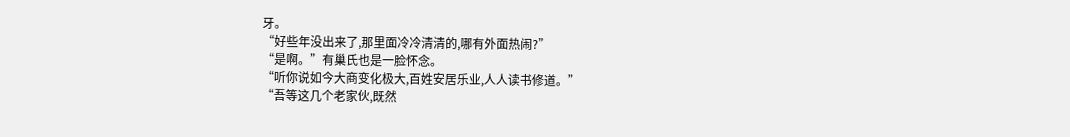牙。
“好些年没出来了,那里面冷冷清清的,哪有外面热闹?”
“是啊。”有巢氏也是一脸怀念。
“听你说如今大商变化极大,百姓安居乐业,人人读书修道。”
“吾等这几个老家伙,既然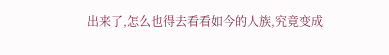出来了,怎么也得去看看如今的人族,究竟变成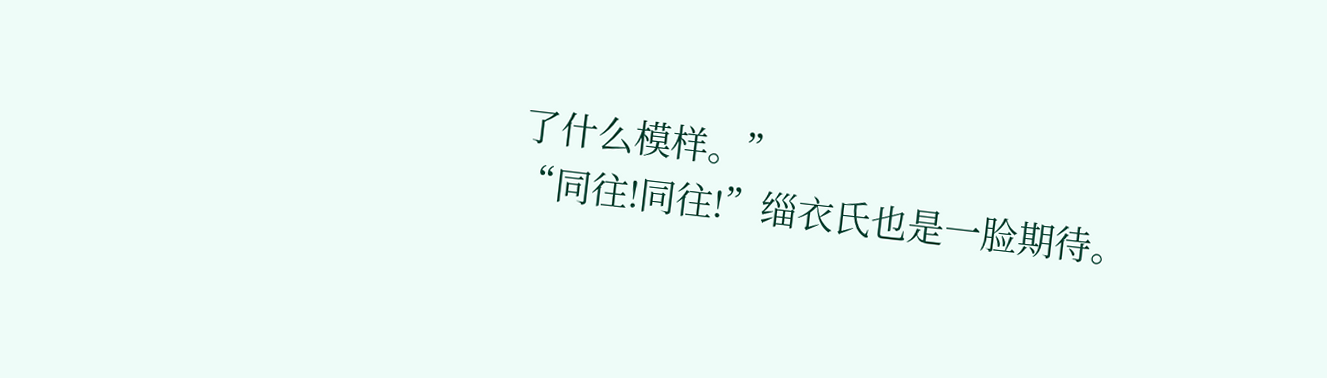了什么模样。”
“同往!同往!”缁衣氏也是一脸期待。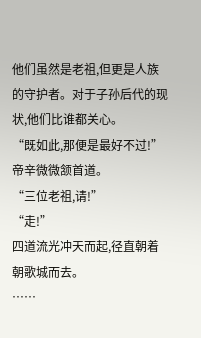他们虽然是老祖,但更是人族的守护者。对于子孙后代的现状,他们比谁都关心。
“既如此,那便是最好不过!”帝辛微微颔首道。
“三位老祖,请!”
“走!”
四道流光冲天而起,径直朝着朝歌城而去。
……